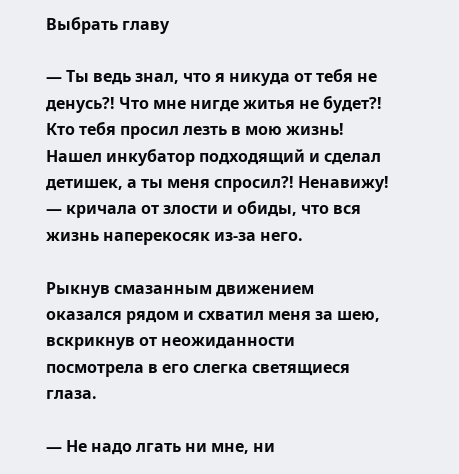Выбрать главу

— Ты ведь знал, что я никуда от тебя не денусь?! Что мне нигде житья не будет?! Кто тебя просил лезть в мою жизнь! Нашел инкубатор подходящий и сделал детишек, а ты меня спросил?! Ненавижу! — кричала от злости и обиды, что вся жизнь наперекосяк из-за него.

Рыкнув смазанным движением оказался рядом и схватил меня за шею, вскрикнув от неожиданности посмотрела в его слегка светящиеся глаза.

— Не надо лгать ни мне, ни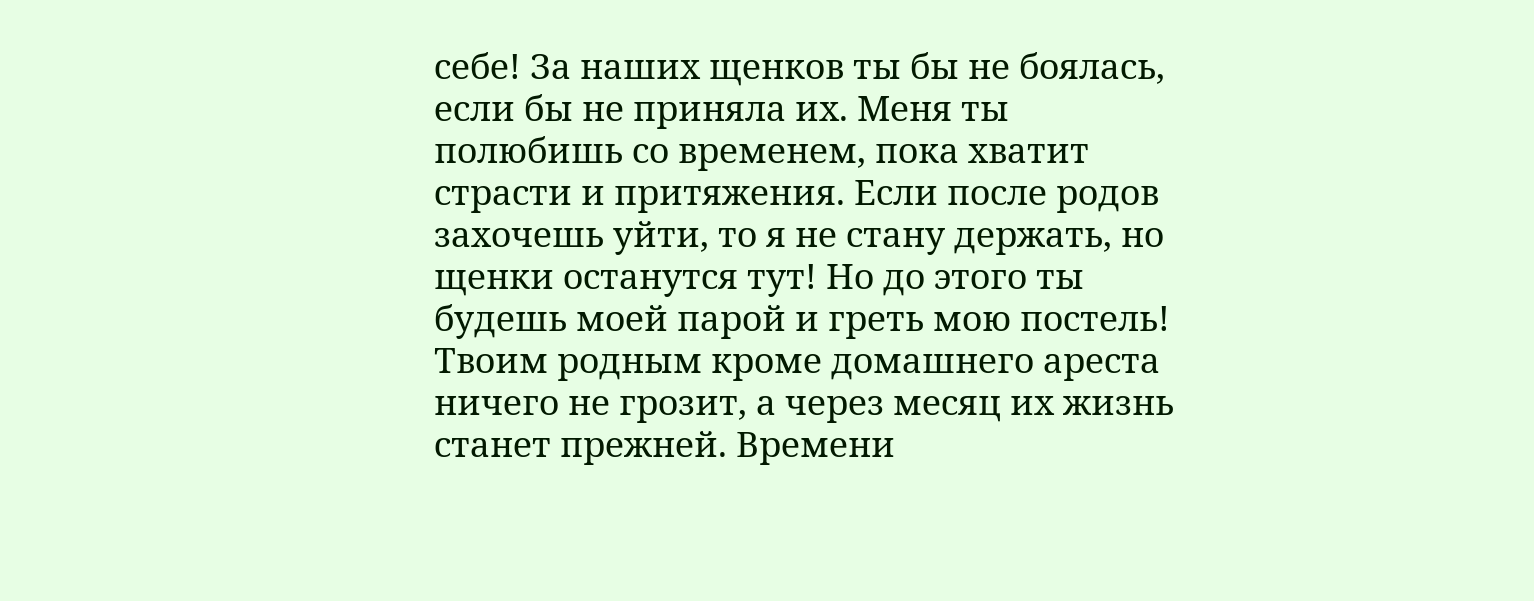себе! За наших щенков ты бы не боялась, если бы не приняла их. Меня ты полюбишь со временем, пока хватит страсти и притяжения. Если после родов захочешь уйти, то я не стану держать, но щенки останутся тут! Но до этого ты будешь моей парой и греть мою постель! Твоим родным кроме домашнего ареста ничего не грозит, а через месяц их жизнь станет прежней. Времени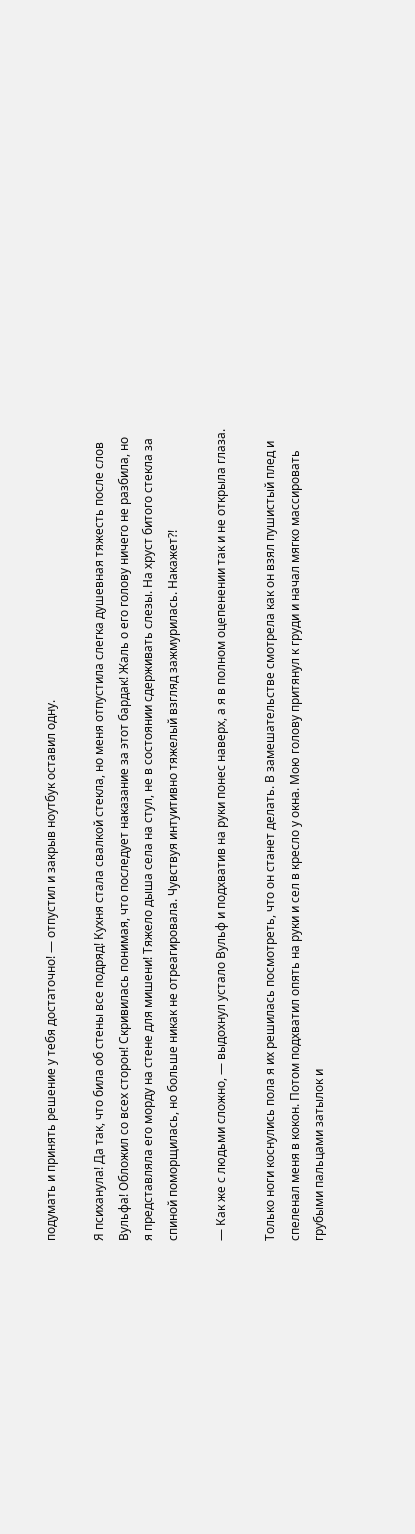подумать и принять решение у тебя достаточно! — отпустил и закрыв ноутбук оставил одну.

Я психанула! Да так, что била об стены все подряд! Кухня стала свалкой стекла, но меня отпустила слегка душевная тяжесть после слов Вульфа! Обложил со всех сторон! Скривилась понимая, что последует наказание за этот бардак! Жаль о его голову ничего не разбила, но я представляла его морду на стене для мишени! Тяжело дыша села на стул, не в состоянии сдерживать слезы. На хруст битого стекла за спиной поморщилась, но больше никак не отреагировала. Чувствуя интуитивно тяжелый взгляд зажмурилась. Накажет?!

— Как же с людьми сложно, — выдохнул устало Вульф и подхватив на руки понес наверх, а я в полном оцепенении так и не открыла глаза.

Только ноги коснулись пола я их решилась посмотреть, что он станет делать. В замешательстве смотрела как он взял пушистый плед и спеленал меня в кокон. Потом подхватил опять на руки и сел в кресло у окна. Мою голову притянул к груди и начал мягко массировать грубыми пальцами затылок и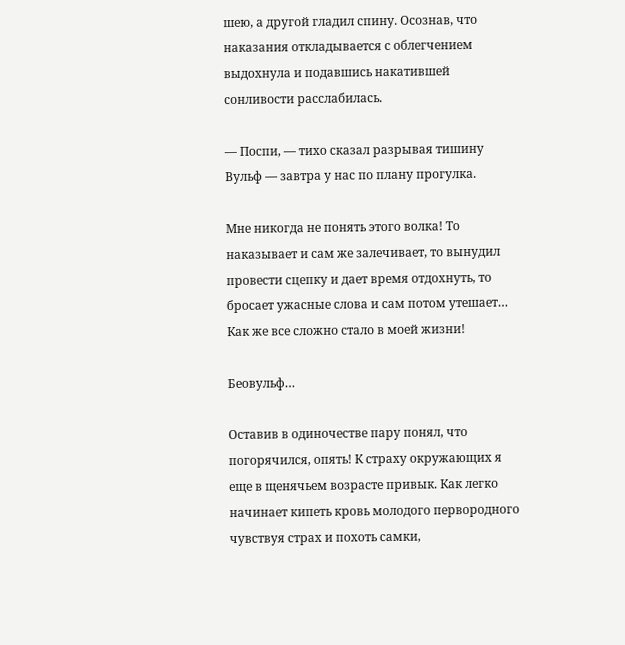шею, а другой гладил спину. Осознав, что наказания откладывается с облегчением выдохнула и подавшись накатившей сонливости расслабилась.

— Поспи, — тихо сказал разрывая тишину Вульф — завтра у нас по плану прогулка.

Мне никогда не понять этого волка! То наказывает и сам же залечивает, то вынудил провести сцепку и дает время отдохнуть, то бросает ужасные слова и сам потом утешает… Как же все сложно стало в моей жизни!

Беовульф…

Оставив в одиночестве пару понял, что погорячился, опять! К страху окружающих я еще в щенячьем возрасте привык. Как легко начинает кипеть кровь молодого первородного чувствуя страх и похоть самки,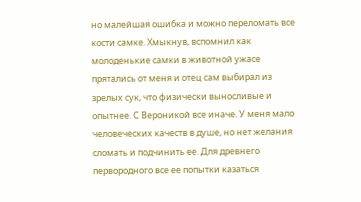но малейшая ошибка и можно переломать все кости самке. Хмыкнув, вспомнил как молоденькие самки в животной ужасе прятались от меня и отец сам выбирал из зрелых сук, что физически выносливые и опытнее. С Вероникой все иначе. У меня мало человеческих качеств в душе, но нет желания сломать и подчинить ее. Для древнего первородного все ее попытки казаться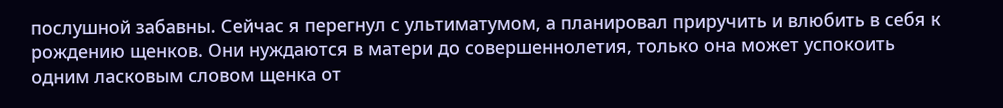послушной забавны. Сейчас я перегнул с ультиматумом, а планировал приручить и влюбить в себя к рождению щенков. Они нуждаются в матери до совершеннолетия, только она может успокоить одним ласковым словом щенка от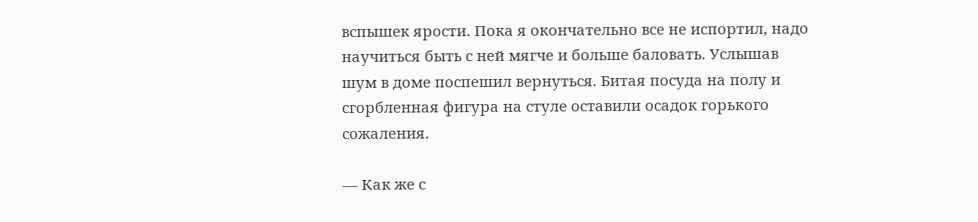вспышек ярости. Пока я окончательно все не испортил, надо научиться быть с ней мягче и больше баловать. Услышав шум в доме поспешил вернуться. Битая посуда на полу и сгорбленная фигура на стуле оставили осадок горького сожаления.

— Как же с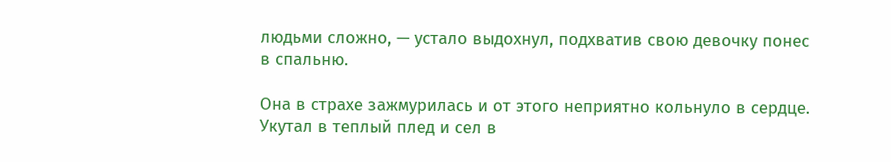людьми сложно, — устало выдохнул, подхватив свою девочку понес в спальню.

Она в страхе зажмурилась и от этого неприятно кольнуло в сердце. Укутал в теплый плед и сел в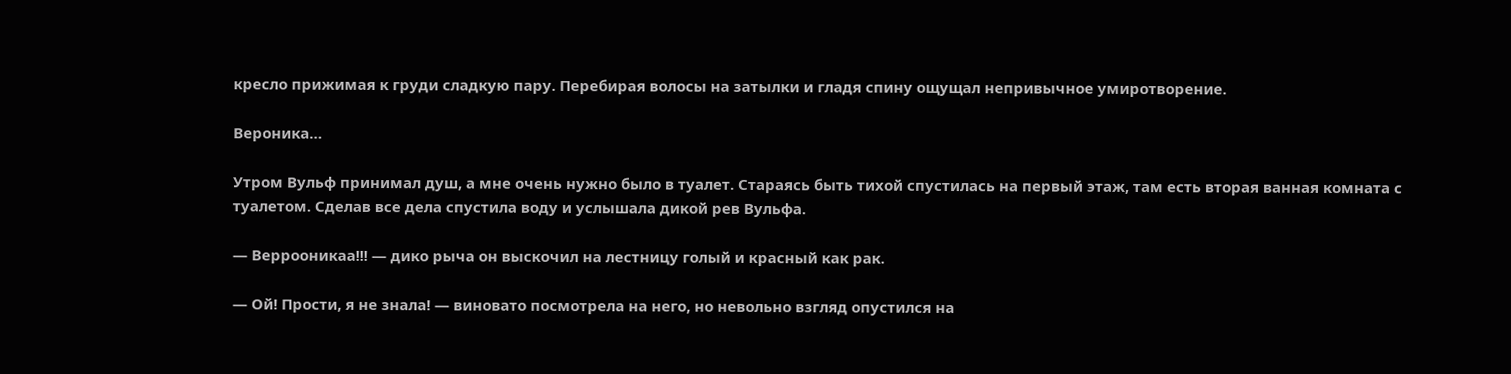кресло прижимая к груди сладкую пару. Перебирая волосы на затылки и гладя спину ощущал непривычное умиротворение.

Вероника…

Утром Вульф принимал душ, а мне очень нужно было в туалет. Стараясь быть тихой спустилась на первый этаж, там есть вторая ванная комната с туалетом. Сделав все дела спустила воду и услышала дикой рев Вульфа.

— Веррооникаа!!! — дико рыча он выскочил на лестницу голый и красный как рак.

— Ой! Прости, я не знала! — виновато посмотрела на него, но невольно взгляд опустился на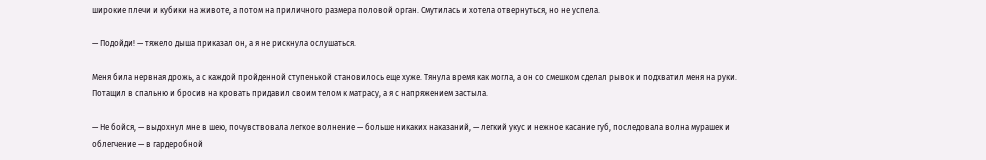широкие плечи и кубики на животе, а потом на приличного размера половой орган. Смутилась и хотела отвернуться, но не успела.

— Подойди! — тяжело дыша приказал он, а я не рискнула ослушаться.

Меня била нервная дрожь, а с каждой пройденной ступенькой становилось еще хуже. Тянула время как могла, а он со смешком сделал рывок и подхватил меня на руки. Потащил в спальню и бросив на кровать придавил своим телом к матрасу, а я с напряжением застыла.

— Не бойся, — выдохнул мне в шею, почувствовала легкое волнение — больше никаких наказаний, — легкий укус и нежное касание губ, последовала волна мурашек и облегчение — в гардеробной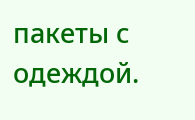пакеты с одеждой.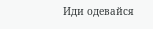Иди одевайся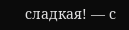сладкая! — с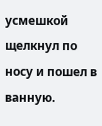усмешкой щелкнул по носу и пошел в ванную.